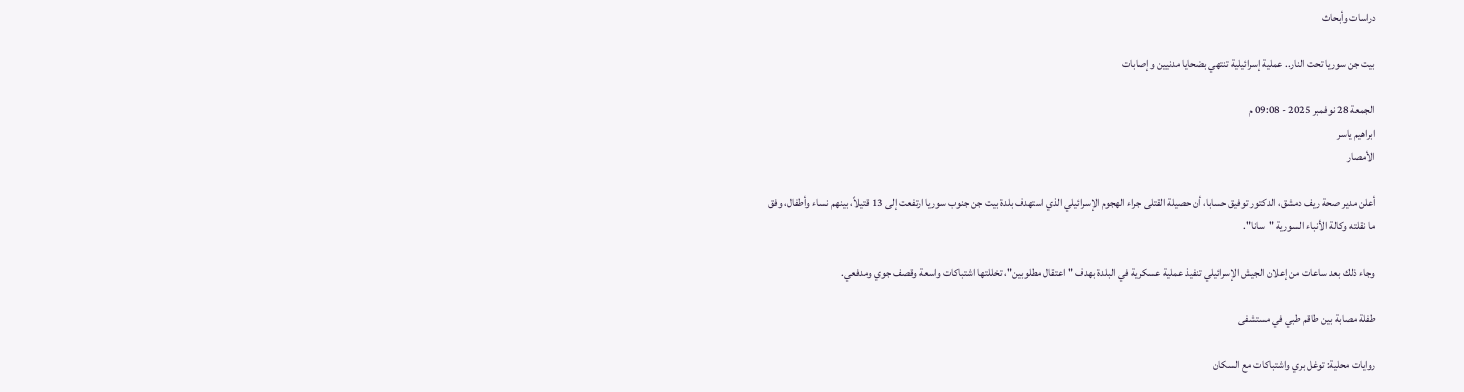دراسات وأبحاث

بيت جن سوريا تحت النار.. عملية إسرائيلية تنتهي بضحايا مدنيين وإصابات

الجمعة 28 نوفمبر 2025 - 09:08 م
ابراهيم ياسر
الأمصار

أعلن مدير صحة ريف دمشق، الدكتور توفيق حسابا، أن حصيلة القتلى جراء الهجوم الإسرائيلي الذي استهدف بلدة بيت جن جنوب سوريا ارتفعت إلى 13 قتيلاً، بينهم نساء وأطفال، وفق ما نقلته وكالة الأنباء السورية "سانا".

وجاء ذلك بعد ساعات من إعلان الجيش الإسرائيلي تنفيذ عملية عسكرية في البلدة بهدف "اعتقال مطلوبين"، تخللتها اشتباكات واسعة وقصف جوي ومدفعي.

طفلة مصابة بين طاقم طبي في مستشفى

روايات محلية: توغل بري واشتباكات مع السكان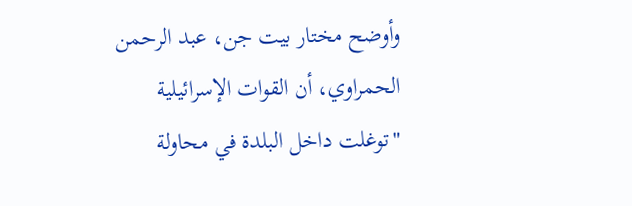وأوضح مختار بيت جن، عبد الرحمن الحمراوي، أن القوات الإسرائيلية "توغلت داخل البلدة في محاولة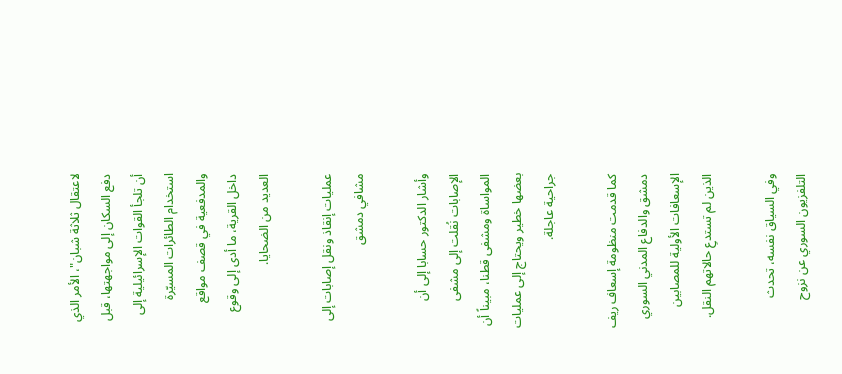لاعتقال ثلاثة شبان"، الأمر الذي دفع السكان إلى مواجهتها، قبل أن تلجأ القوات الإسرائيلية إلى استخدام الطائرات المسيّرة والمدفعية في قصف مواقع داخل القرية، ما أدى إلى وقوع العديد من الضحايا.

عمليات إنقاذ ونقل إصابات إلى مشافي دمشق

وأشار الدكتور حسابا إلى أن الإصابات نُقلت إلى مشفى المواساة ومشفى قطنا، مبيناً أن بعضها خطير ويحتاج إلى عمليات جراحية عاجلة.

كما قدمت منظومة إسعاف ريف دمشق والدفاع المدني السوري الإسعافات الأولية للمصابين الذين لم تستدعِ حالاتهم النقل.

وفي السياق نفسه، تحدث التلفزيون السوري عن نزوح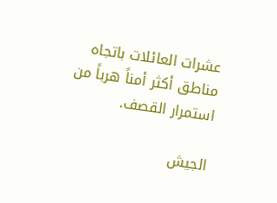عشرات العائلات باتجاه مناطق أكثر أمناً هرباً من استمرار القصف.

الجيش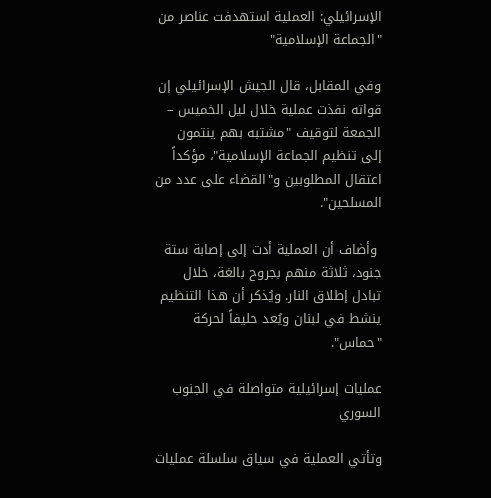الإسرائيلي: العملية استهدفت عناصر من "الجماعة الإسلامية"

وفي المقابل، قال الجيش الإسرائيلي إن قواته نفذت عملية خلال ليل الخميس – الجمعة لتوقيف "مشتبه بهم ينتمون إلى تنظيم الجماعة الإسلامية"، مؤكداً اعتقال المطلوبين و"القضاء على عدد من المسلحين".

 وأضاف أن العملية أدت إلى إصابة ستة جنود، ثلاثة منهم بجروح بالغة، خلال تبادل إطلاق النار. ويُذكر أن هذا التنظيم ينشط في لبنان ويُعد حليفاً لحركة "حماس".

عمليات إسرائيلية متواصلة في الجنوب السوري

وتأتي العملية في سياق سلسلة عمليات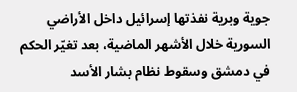جوية وبرية نفذتها إسرائيل داخل الأراضي السورية خلال الأشهر الماضية، بعد تغيّر الحكم في دمشق وسقوط نظام بشار الأسد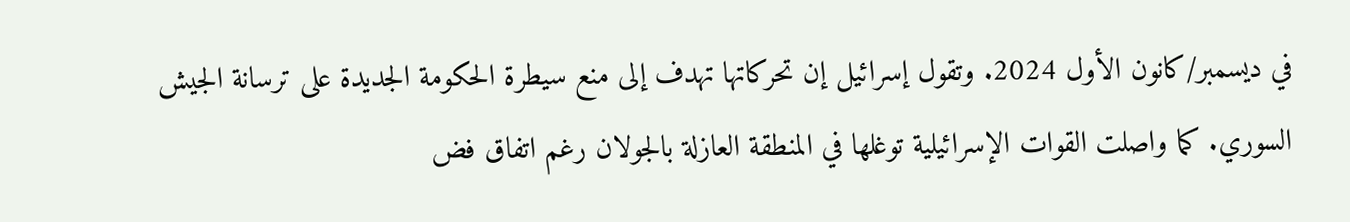في ديسمبر/كانون الأول 2024. وتقول إسرائيل إن تحركاتها تهدف إلى منع سيطرة الحكومة الجديدة على ترسانة الجيش السوري. كما واصلت القوات الإسرائيلية توغلها في المنطقة العازلة بالجولان رغم اتفاق فض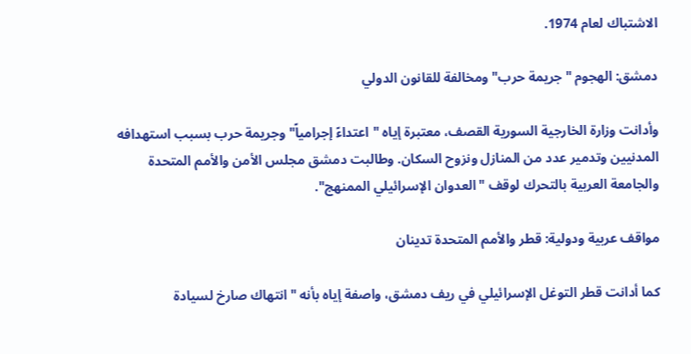الاشتباك لعام 1974.

دمشق: الهجوم "جريمة حرب" ومخالفة للقانون الدولي

وأدانت وزارة الخارجية السورية القصف، معتبرة إياه "اعتداءً إجرامياً" وجريمة حرب بسبب استهدافه المدنيين وتدمير عدد من المنازل ونزوح السكان. وطالبت دمشق مجلس الأمن والأمم المتحدة والجامعة العربية بالتحرك لوقف "العدوان الإسرائيلي الممنهج".

مواقف عربية ودولية: قطر والأمم المتحدة تدينان

كما أدانت قطر التوغل الإسرائيلي في ريف دمشق، واصفة إياه بأنه "انتهاك صارخ لسيادة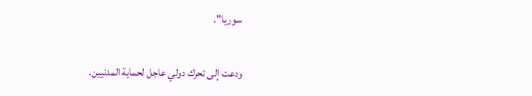سوريا".

ودعت إلى تحرك دولي عاجل لحماية المدنيين.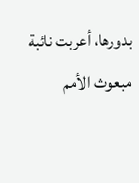بدورها، أعربت نائبة مبعوث الأمم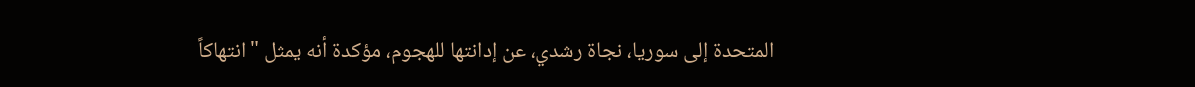المتحدة إلى سوريا، نجاة رشدي، عن إدانتها للهجوم، مؤكدة أنه يمثل "انتهاكاً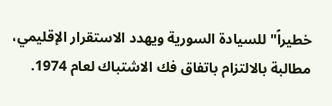خطيراً" للسيادة السورية ويهدد الاستقرار الإقليمي، مطالبة بالالتزام باتفاق فك الاشتباك لعام 1974.